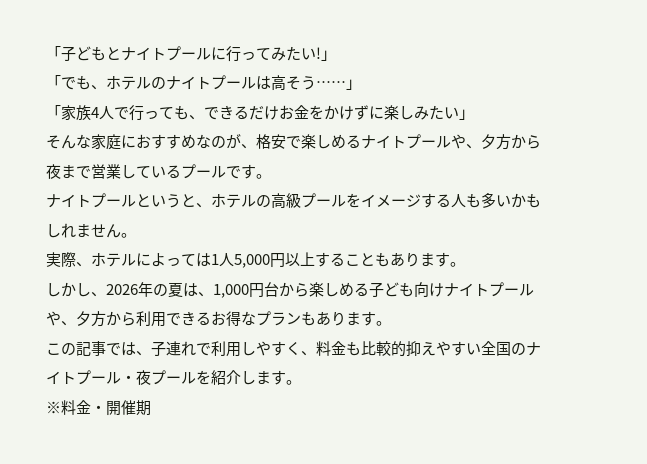「子どもとナイトプールに行ってみたい!」
「でも、ホテルのナイトプールは高そう……」
「家族4人で行っても、できるだけお金をかけずに楽しみたい」
そんな家庭におすすめなのが、格安で楽しめるナイトプールや、夕方から夜まで営業しているプールです。
ナイトプールというと、ホテルの高級プールをイメージする人も多いかもしれません。
実際、ホテルによっては1人5,000円以上することもあります。
しかし、2026年の夏は、1,000円台から楽しめる子ども向けナイトプールや、夕方から利用できるお得なプランもあります。
この記事では、子連れで利用しやすく、料金も比較的抑えやすい全国のナイトプール・夜プールを紹介します。
※料金・開催期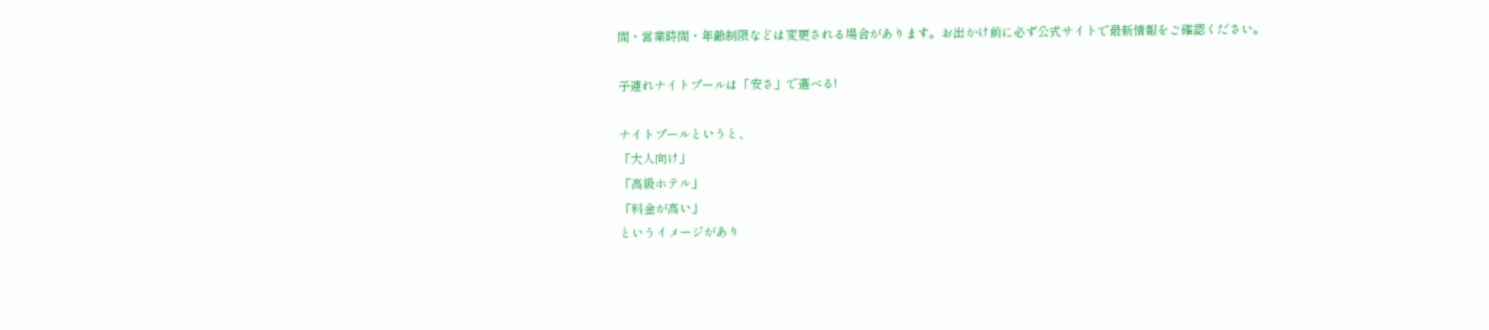間・営業時間・年齢制限などは変更される場合があります。お出かけ前に必ず公式サイトで最新情報をご確認ください。

子連れナイトプールは「安さ」で選べる!

ナイトプールというと、
「大人向け」
「高級ホテル」
「料金が高い」
というイメージがあり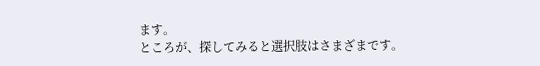ます。
ところが、探してみると選択肢はさまざまです。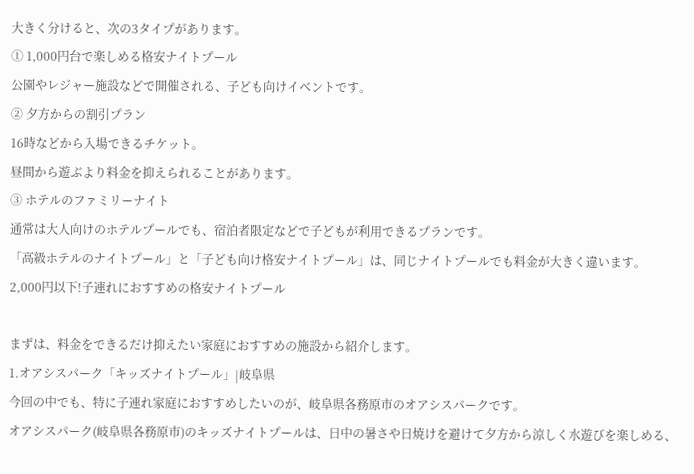大きく分けると、次の3タイプがあります。
① 1,000円台で楽しめる格安ナイトプール
公園やレジャー施設などで開催される、子ども向けイベントです。
② 夕方からの割引プラン
16時などから入場できるチケット。
昼間から遊ぶより料金を抑えられることがあります。
③ ホテルのファミリーナイト
通常は大人向けのホテルプールでも、宿泊者限定などで子どもが利用できるプランです。
「高級ホテルのナイトプール」と「子ども向け格安ナイトプール」は、同じナイトプールでも料金が大きく違います。
2,000円以下!子連れにおすすめの格安ナイトプール

まずは、料金をできるだけ抑えたい家庭におすすめの施設から紹介します。
1.オアシスパーク「キッズナイトプール」|岐阜県
今回の中でも、特に子連れ家庭におすすめしたいのが、岐阜県各務原市のオアシスパークです。
オアシスパーク(岐阜県各務原市)のキッズナイトプールは、日中の暑さや日焼けを避けて夕方から涼しく水遊びを楽しめる、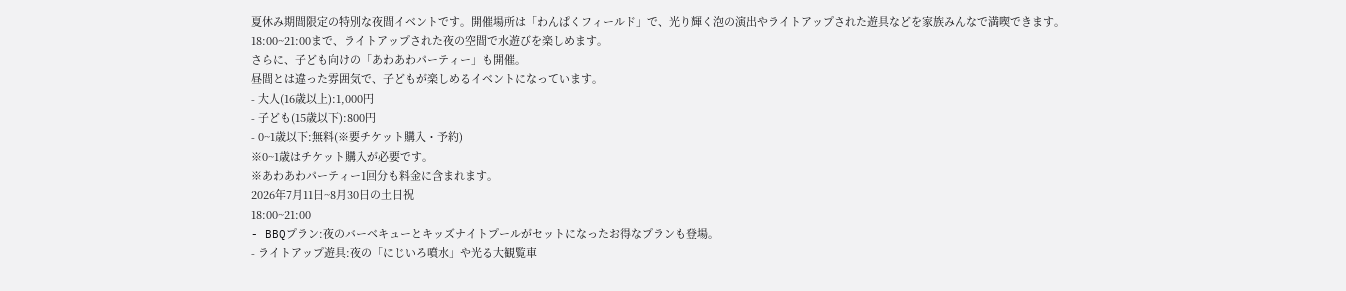夏休み期間限定の特別な夜間イベントです。開催場所は「わんぱくフィールド」で、光り輝く泡の演出やライトアップされた遊具などを家族みんなで満喫できます。
18:00~21:00まで、ライトアップされた夜の空間で水遊びを楽しめます。
さらに、子ども向けの「あわあわパーティー」も開催。
昼間とは違った雰囲気で、子どもが楽しめるイベントになっています。
- 大人(16歳以上):1,000円
- 子ども(15歳以下):800円
- 0~1歳以下:無料(※要チケット購入・予約)
※0~1歳はチケット購入が必要です。
※あわあわパーティー1回分も料金に含まれます。
2026年7月11日~8月30日の土日祝
18:00~21:00
- BBQプラン:夜のバーベキューとキッズナイトプールがセットになったお得なプランも登場。
- ライトアップ遊具:夜の「にじいろ噴水」や光る大観覧車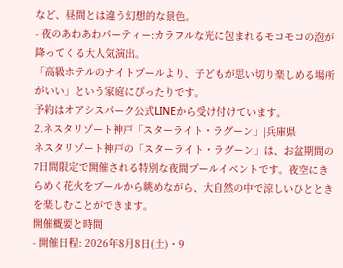など、昼間とは違う幻想的な景色。
- 夜のあわあわパーティー:カラフルな光に包まれるモコモコの泡が降ってくる大人気演出。
「高級ホテルのナイトプールより、子どもが思い切り楽しめる場所がいい」という家庭にぴったりです。
予約はオアシスパーク公式LINEから受け付けています。
2.ネスタリゾート神戸「スターライト・ラグーン」|兵庫県
ネスタリゾート神戸の「スターライト・ラグーン」は、お盆期間の7日間限定で開催される特別な夜間プールイベントです。夜空にきらめく花火をプールから眺めながら、大自然の中で涼しいひとときを楽しむことができます。
開催概要と時間
- 開催日程: 2026年8月8日(土)・9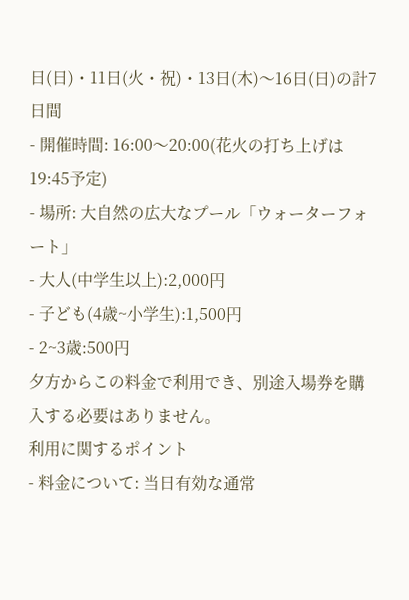日(日)・11日(火・祝)・13日(木)〜16日(日)の計7日間
- 開催時間: 16:00〜20:00(花火の打ち上げは19:45予定)
- 場所: 大自然の広大なプール「ウォーターフォート」
- 大人(中学生以上):2,000円
- 子ども(4歳~小学生):1,500円
- 2~3歳:500円
夕方からこの料金で利用でき、別途入場券を購入する必要はありません。
利用に関するポイント
- 料金について: 当日有効な通常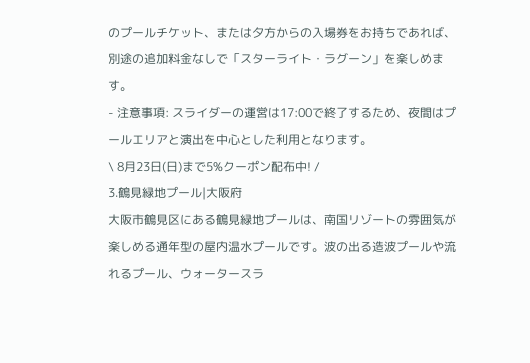のプールチケット、または夕方からの入場券をお持ちであれば、別途の追加料金なしで「スターライト・ラグーン」を楽しめます。
- 注意事項: スライダーの運営は17:00で終了するため、夜間はプールエリアと演出を中心とした利用となります。
\ 8月23日(日)まで5%クーポン配布中! /
3.鶴見緑地プール|大阪府
大阪市鶴見区にある鶴見緑地プールは、南国リゾートの雰囲気が楽しめる通年型の屋内温水プールです。波の出る造波プールや流れるプール、ウォータースラ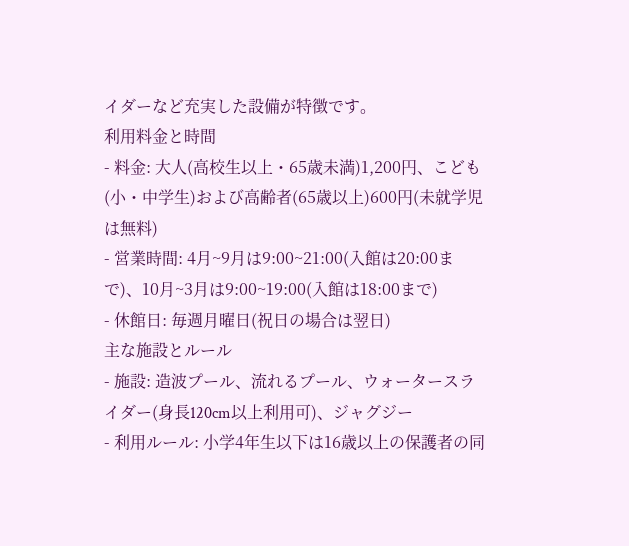イダーなど充実した設備が特徴です。
利用料金と時間
- 料金: 大人(高校生以上・65歳未満)1,200円、こども(小・中学生)および高齢者(65歳以上)600円(未就学児は無料)
- 営業時間: 4月~9月は9:00~21:00(入館は20:00まで)、10月~3月は9:00~19:00(入館は18:00まで)
- 休館日: 毎週月曜日(祝日の場合は翌日)
主な施設とルール
- 施設: 造波プール、流れるプール、ウォータースライダー(身長120cm以上利用可)、ジャグジー
- 利用ルール: 小学4年生以下は16歳以上の保護者の同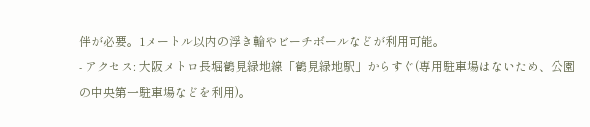伴が必要。1メートル以内の浮き輪やビーチボールなどが利用可能。
- アクセス: 大阪メトロ長堀鶴見緑地線「鶴見緑地駅」からすぐ(専用駐車場はないため、公園の中央第一駐車場などを利用)。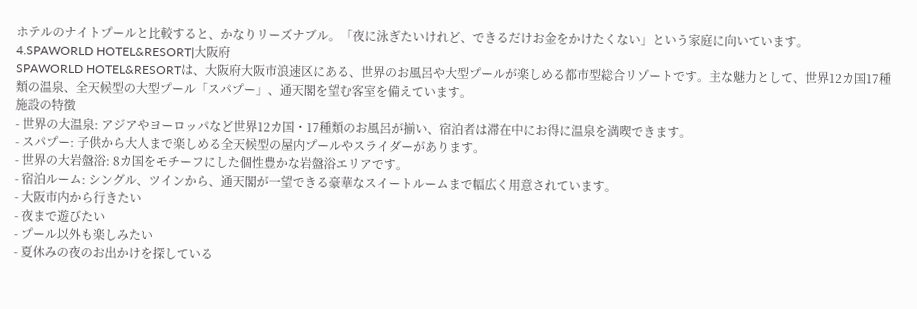ホテルのナイトプールと比較すると、かなりリーズナブル。「夜に泳ぎたいけれど、できるだけお金をかけたくない」という家庭に向いています。
4.SPAWORLD HOTEL&RESORT|大阪府
SPAWORLD HOTEL&RESORTは、大阪府大阪市浪速区にある、世界のお風呂や大型プールが楽しめる都市型総合リゾートです。主な魅力として、世界12カ国17種類の温泉、全天候型の大型プール「スパプー」、通天閣を望む客室を備えています。
施設の特徴
- 世界の大温泉: アジアやヨーロッパなど世界12カ国・17種類のお風呂が揃い、宿泊者は滞在中にお得に温泉を満喫できます。
- スパプー: 子供から大人まで楽しめる全天候型の屋内プールやスライダーがあります。
- 世界の大岩盤浴: 8カ国をモチーフにした個性豊かな岩盤浴エリアです。
- 宿泊ルーム: シングル、ツインから、通天閣が一望できる豪華なスイートルームまで幅広く用意されています。
- 大阪市内から行きたい
- 夜まで遊びたい
- プール以外も楽しみたい
- 夏休みの夜のお出かけを探している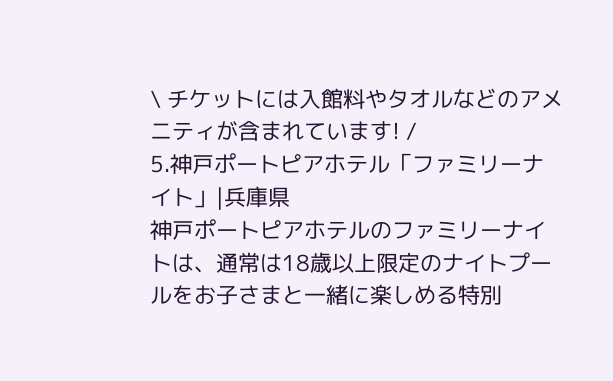\ チケットには入館料やタオルなどのアメニティが含まれています! /
5.神戸ポートピアホテル「ファミリーナイト」|兵庫県
神戸ポートピアホテルのファミリーナイトは、通常は18歳以上限定のナイトプールをお子さまと一緒に楽しめる特別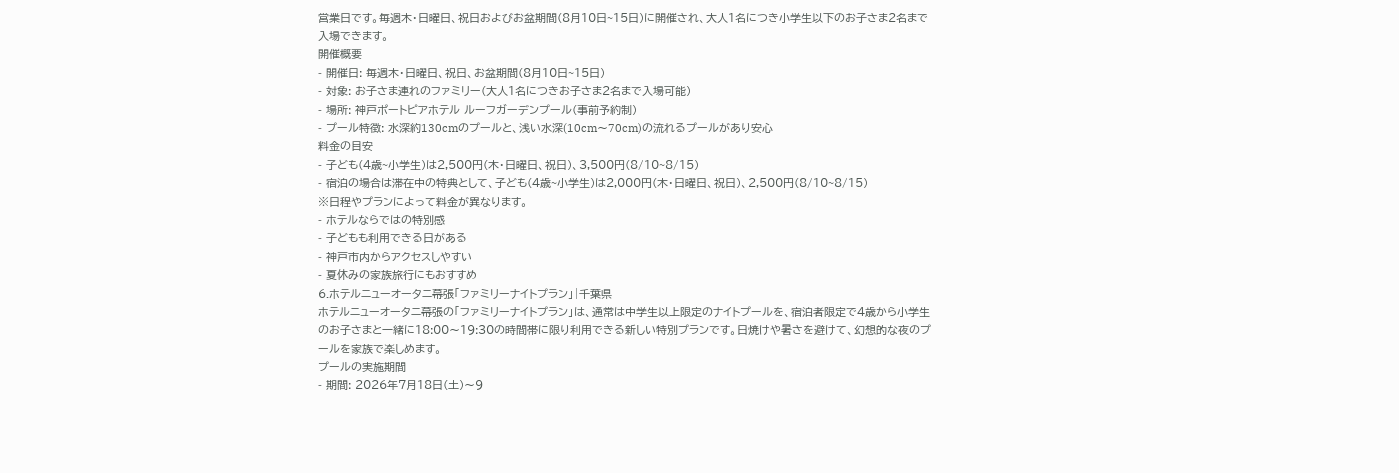営業日です。毎週木・日曜日、祝日およびお盆期間(8月10日~15日)に開催され、大人1名につき小学生以下のお子さま2名まで入場できます。
開催概要
- 開催日: 毎週木・日曜日、祝日、お盆期間(8月10日~15日)
- 対象: お子さま連れのファミリー(大人1名につきお子さま2名まで入場可能)
- 場所: 神戸ポートピアホテル ルーフガーデンプール(事前予約制)
- プール特徴: 水深約130cmのプールと、浅い水深(10cm〜70cm)の流れるプールがあり安心
料金の目安
- 子ども(4歳~小学生)は2,500円(木・日曜日、祝日)、3,500円(8/10~8/15)
- 宿泊の場合は滞在中の特典として、子ども(4歳~小学生)は2,000円(木・日曜日、祝日)、2,500円(8/10~8/15)
※日程やプランによって料金が異なります。
- ホテルならではの特別感
- 子どもも利用できる日がある
- 神戸市内からアクセスしやすい
- 夏休みの家族旅行にもおすすめ
6.ホテルニューオータニ幕張「ファミリーナイトプラン」|千葉県
ホテルニューオータニ幕張の「ファミリーナイトプラン」は、通常は中学生以上限定のナイトプールを、宿泊者限定で4歳から小学生のお子さまと一緒に18:00〜19:30の時間帯に限り利用できる新しい特別プランです。日焼けや暑さを避けて、幻想的な夜のプールを家族で楽しめます。
プールの実施期間
- 期間: 2026年7月18日(土)〜9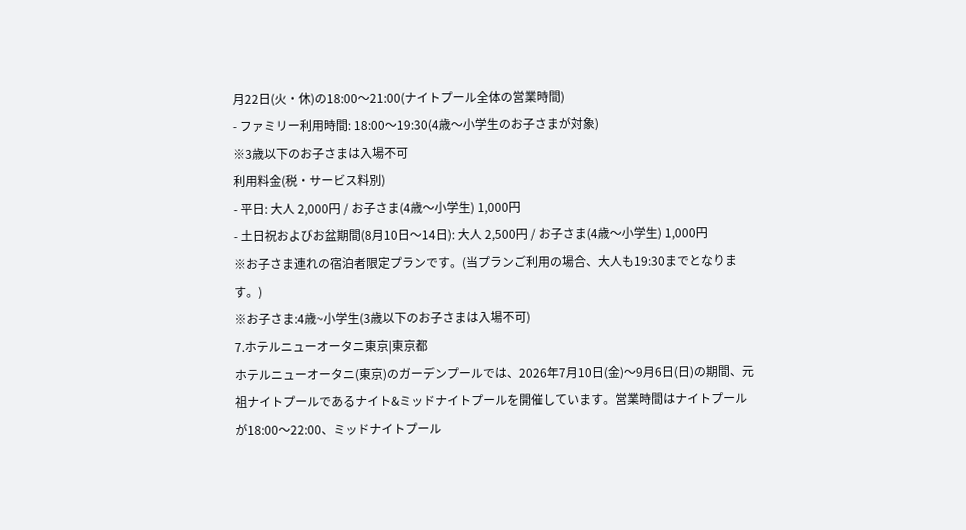月22日(火・休)の18:00〜21:00(ナイトプール全体の営業時間)
- ファミリー利用時間: 18:00〜19:30(4歳〜小学生のお子さまが対象)
※3歳以下のお子さまは入場不可
利用料金(税・サービス料別)
- 平日: 大人 2,000円 / お子さま(4歳〜小学生) 1,000円
- 土日祝およびお盆期間(8月10日〜14日): 大人 2,500円 / お子さま(4歳〜小学生) 1,000円
※お子さま連れの宿泊者限定プランです。(当プランご利用の場合、大人も19:30までとなります。)
※お子さま:4歳~小学生(3歳以下のお子さまは入場不可)
7.ホテルニューオータニ東京|東京都
ホテルニューオータニ(東京)のガーデンプールでは、2026年7月10日(金)〜9月6日(日)の期間、元祖ナイトプールであるナイト&ミッドナイトプールを開催しています。営業時間はナイトプールが18:00〜22:00、ミッドナイトプール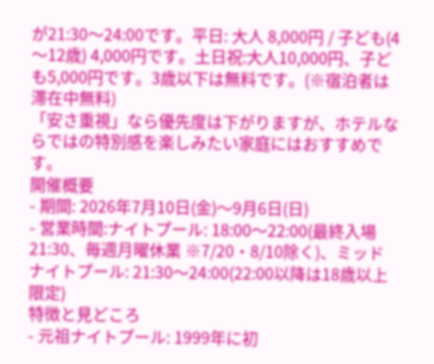が21:30〜24:00です。平日: 大人 8,000円 / 子ども(4〜12歳) 4,000円です。土日祝:大人10,000円、子ども5,000円です。3歳以下は無料です。(※宿泊者は滞在中無料)
「安さ重視」なら優先度は下がりますが、ホテルならではの特別感を楽しみたい家庭にはおすすめです。
開催概要
- 期間: 2026年7月10日(金)〜9月6日(日)
- 営業時間:ナイトプール: 18:00〜22:00(最終入場 21:30、毎週月曜休業 ※7/20・8/10除く)、ミッドナイトプール: 21:30〜24:00(22:00以降は18歳以上限定)
特徴と見どころ
- 元祖ナイトプール: 1999年に初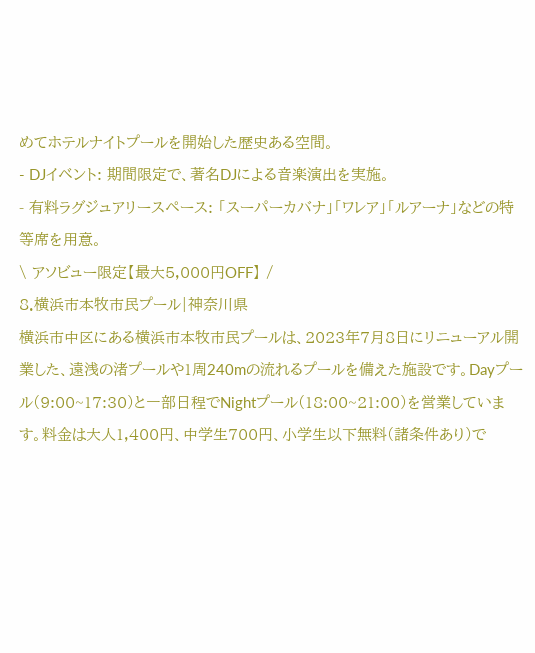めてホテルナイトプールを開始した歴史ある空間。
- DJイベント: 期間限定で、著名DJによる音楽演出を実施。
- 有料ラグジュアリースペース: 「スーパーカバナ」「ワレア」「ルアーナ」などの特等席を用意。
\ アソビュー限定【最大5,000円OFF】 /
8.横浜市本牧市民プール|神奈川県
横浜市中区にある横浜市本牧市民プールは、2023年7月8日にリニューアル開業した、遠浅の渚プールや1周240mの流れるプールを備えた施設です。Dayプール(9:00~17:30)と一部日程でNightプール(18:00~21:00)を営業しています。料金は大人1,400円、中学生700円、小学生以下無料(諸条件あり)で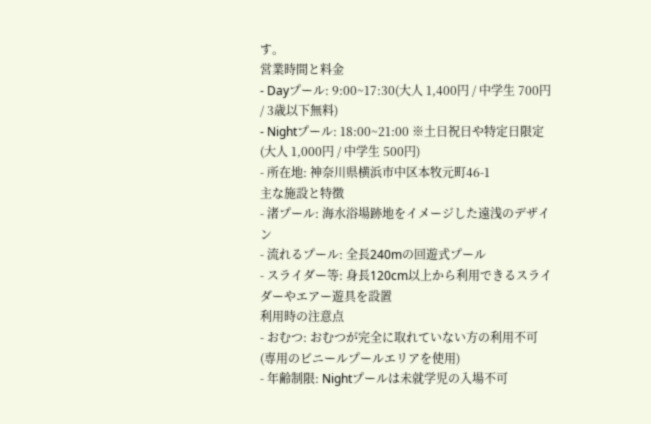す。
営業時間と料金
- Dayプール: 9:00~17:30(大人 1,400円 / 中学生 700円 / 3歳以下無料)
- Nightプール: 18:00~21:00 ※土日祝日や特定日限定(大人 1,000円 / 中学生 500円)
- 所在地: 神奈川県横浜市中区本牧元町46-1
主な施設と特徴
- 渚プール: 海水浴場跡地をイメージした遠浅のデザイン
- 流れるプール: 全長240mの回遊式プール
- スライダー等: 身長120cm以上から利用できるスライダーやエアー遊具を設置
利用時の注意点
- おむつ: おむつが完全に取れていない方の利用不可(専用のビニールプールエリアを使用)
- 年齢制限: Nightプールは未就学児の入場不可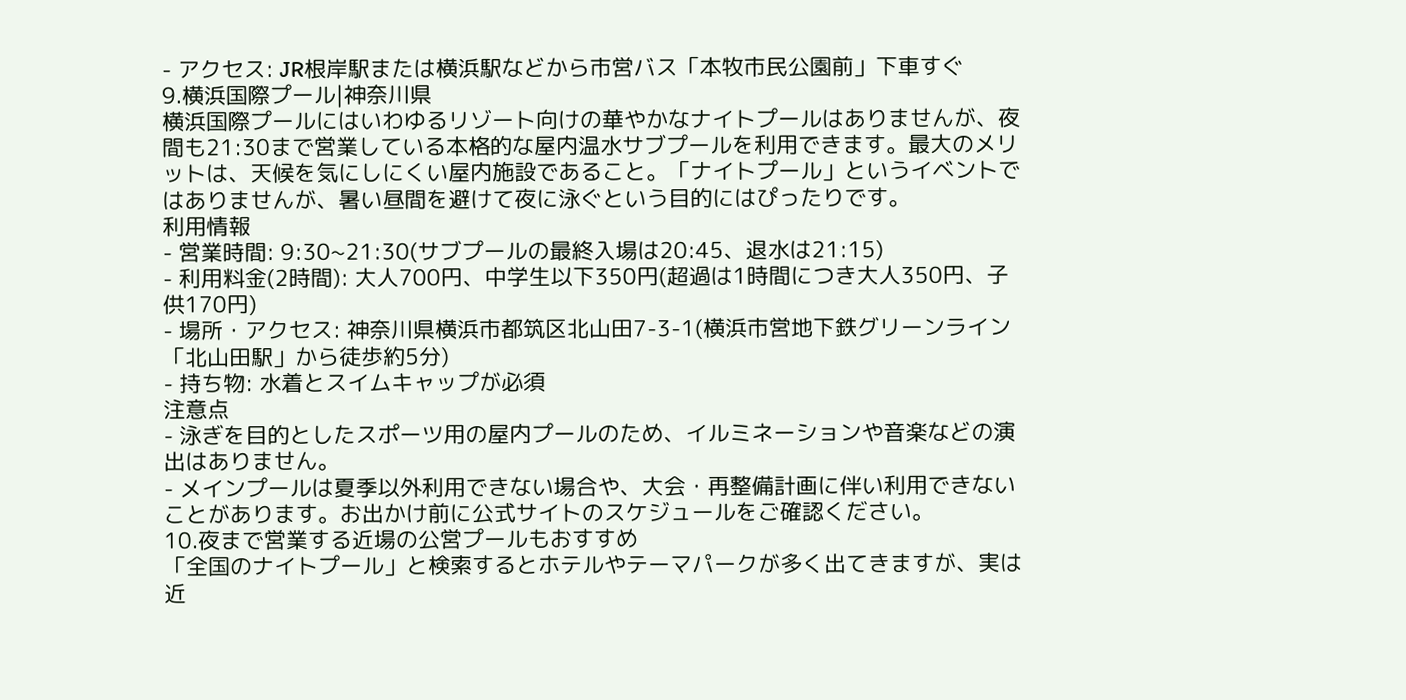- アクセス: JR根岸駅または横浜駅などから市営バス「本牧市民公園前」下車すぐ
9.横浜国際プール|神奈川県
横浜国際プールにはいわゆるリゾート向けの華やかなナイトプールはありませんが、夜間も21:30まで営業している本格的な屋内温水サブプールを利用できます。最大のメリットは、天候を気にしにくい屋内施設であること。「ナイトプール」というイベントではありませんが、暑い昼間を避けて夜に泳ぐという目的にはぴったりです。
利用情報
- 営業時間: 9:30~21:30(サブプールの最終入場は20:45、退水は21:15)
- 利用料金(2時間): 大人700円、中学生以下350円(超過は1時間につき大人350円、子供170円)
- 場所・アクセス: 神奈川県横浜市都筑区北山田7-3-1(横浜市営地下鉄グリーンライン「北山田駅」から徒歩約5分)
- 持ち物: 水着とスイムキャップが必須
注意点
- 泳ぎを目的としたスポーツ用の屋内プールのため、イルミネーションや音楽などの演出はありません。
- メインプールは夏季以外利用できない場合や、大会・再整備計画に伴い利用できないことがあります。お出かけ前に公式サイトのスケジュールをご確認ください。
10.夜まで営業する近場の公営プールもおすすめ
「全国のナイトプール」と検索するとホテルやテーマパークが多く出てきますが、実は近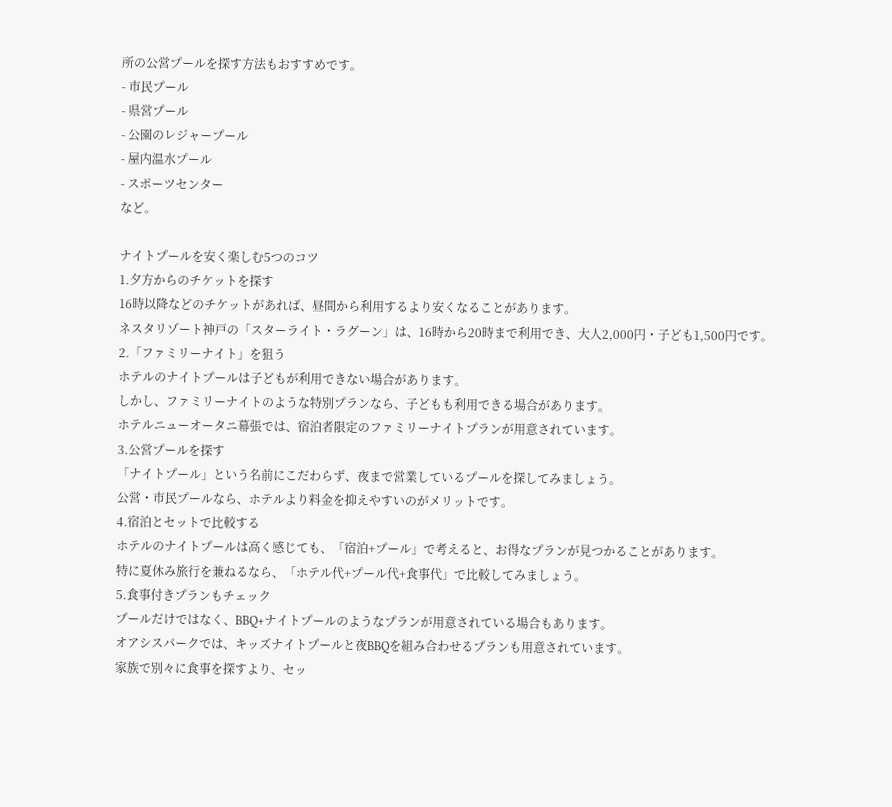所の公営プールを探す方法もおすすめです。
- 市民プール
- 県営プール
- 公園のレジャープール
- 屋内温水プール
- スポーツセンター
など。

ナイトプールを安く楽しむ5つのコツ
1.夕方からのチケットを探す
16時以降などのチケットがあれば、昼間から利用するより安くなることがあります。
ネスタリゾート神戸の「スターライト・ラグーン」は、16時から20時まで利用でき、大人2,000円・子ども1,500円です。
2.「ファミリーナイト」を狙う
ホテルのナイトプールは子どもが利用できない場合があります。
しかし、ファミリーナイトのような特別プランなら、子どもも利用できる場合があります。
ホテルニューオータニ幕張では、宿泊者限定のファミリーナイトプランが用意されています。
3.公営プールを探す
「ナイトプール」という名前にこだわらず、夜まで営業しているプールを探してみましょう。
公営・市民プールなら、ホテルより料金を抑えやすいのがメリットです。
4.宿泊とセットで比較する
ホテルのナイトプールは高く感じても、「宿泊+プール」で考えると、お得なプランが見つかることがあります。
特に夏休み旅行を兼ねるなら、「ホテル代+プール代+食事代」で比較してみましょう。
5.食事付きプランもチェック
プールだけではなく、BBQ+ナイトプールのようなプランが用意されている場合もあります。
オアシスパークでは、キッズナイトプールと夜BBQを組み合わせるプランも用意されています。
家族で別々に食事を探すより、セッ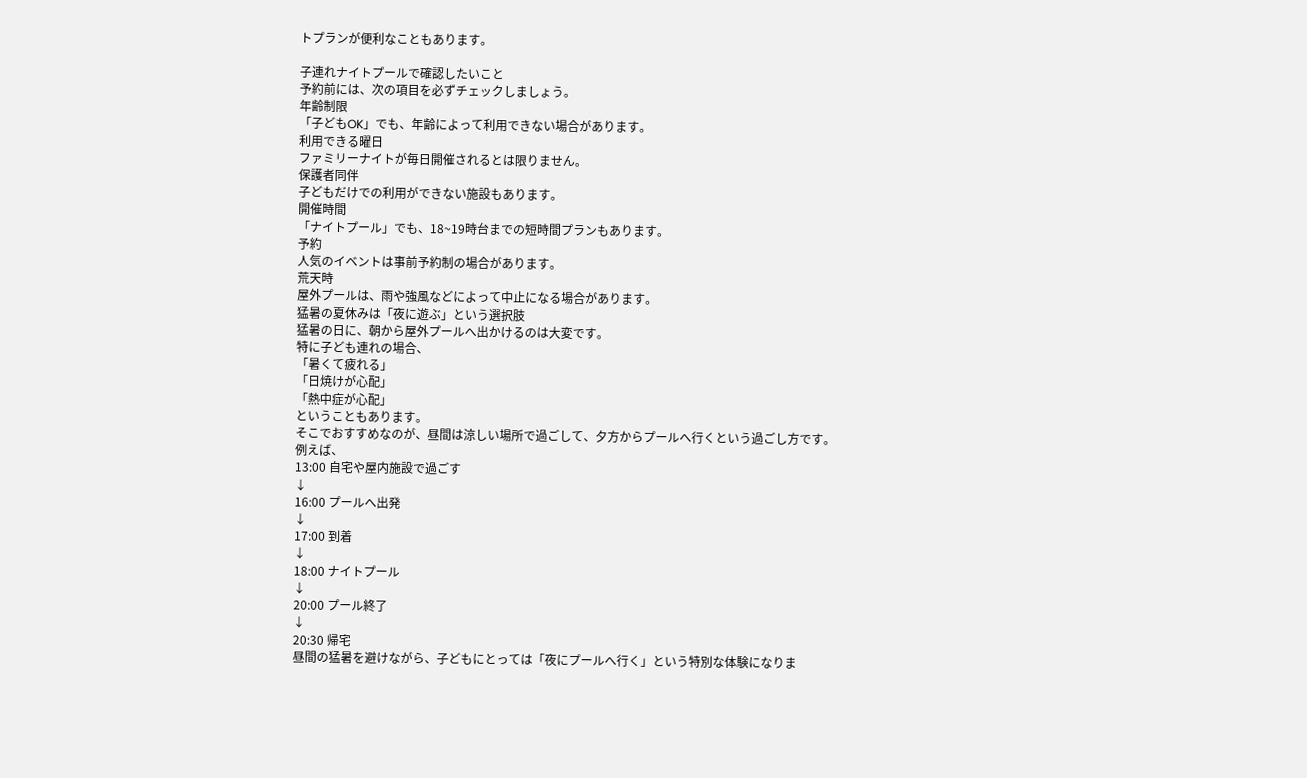トプランが便利なこともあります。

子連れナイトプールで確認したいこと
予約前には、次の項目を必ずチェックしましょう。
年齢制限
「子どもOK」でも、年齢によって利用できない場合があります。
利用できる曜日
ファミリーナイトが毎日開催されるとは限りません。
保護者同伴
子どもだけでの利用ができない施設もあります。
開催時間
「ナイトプール」でも、18~19時台までの短時間プランもあります。
予約
人気のイベントは事前予約制の場合があります。
荒天時
屋外プールは、雨や強風などによって中止になる場合があります。
猛暑の夏休みは「夜に遊ぶ」という選択肢
猛暑の日に、朝から屋外プールへ出かけるのは大変です。
特に子ども連れの場合、
「暑くて疲れる」
「日焼けが心配」
「熱中症が心配」
ということもあります。
そこでおすすめなのが、昼間は涼しい場所で過ごして、夕方からプールへ行くという過ごし方です。
例えば、
13:00 自宅や屋内施設で過ごす
↓
16:00 プールへ出発
↓
17:00 到着
↓
18:00 ナイトプール
↓
20:00 プール終了
↓
20:30 帰宅
昼間の猛暑を避けながら、子どもにとっては「夜にプールへ行く」という特別な体験になりま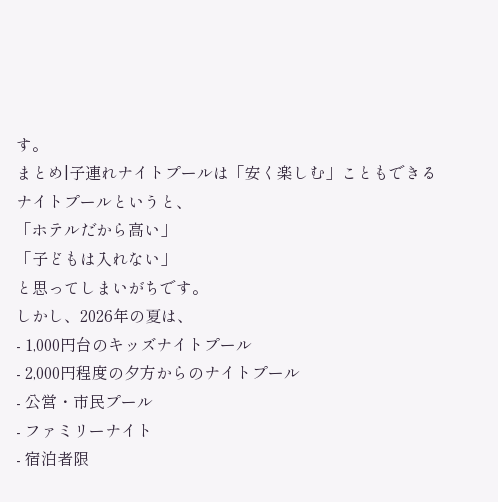す。
まとめ|子連れナイトプールは「安く楽しむ」こともできる
ナイトプールというと、
「ホテルだから高い」
「子どもは入れない」
と思ってしまいがちです。
しかし、2026年の夏は、
- 1,000円台のキッズナイトプール
- 2,000円程度の夕方からのナイトプール
- 公営・市民プール
- ファミリーナイト
- 宿泊者限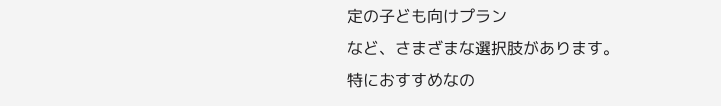定の子ども向けプラン
など、さまざまな選択肢があります。
特におすすめなの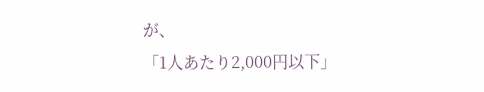が、
「1人あたり2,000円以下」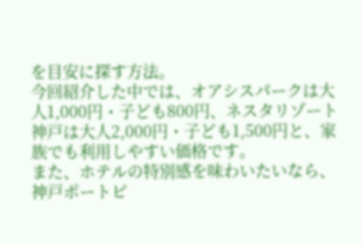を目安に探す方法。
今回紹介した中では、オアシスパークは大人1,000円・子ども800円、ネスタリゾート神戸は大人2,000円・子ども1,500円と、家族でも利用しやすい価格です。
また、ホテルの特別感を味わいたいなら、神戸ポートピ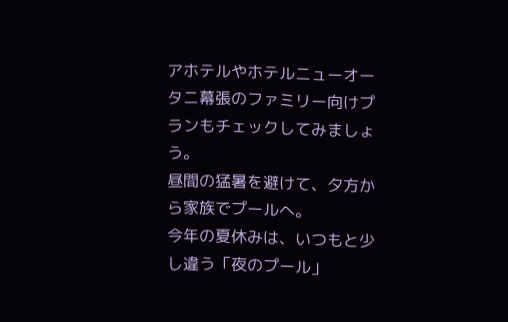アホテルやホテルニューオータニ幕張のファミリー向けプランもチェックしてみましょう。
昼間の猛暑を避けて、夕方から家族でプールへ。
今年の夏休みは、いつもと少し違う「夜のプール」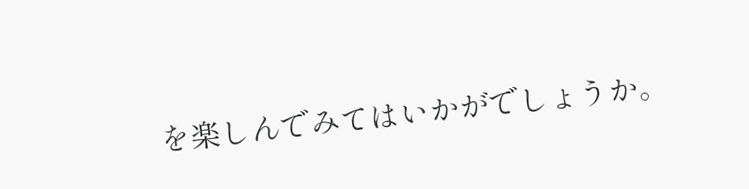を楽しんでみてはいかがでしょうか。